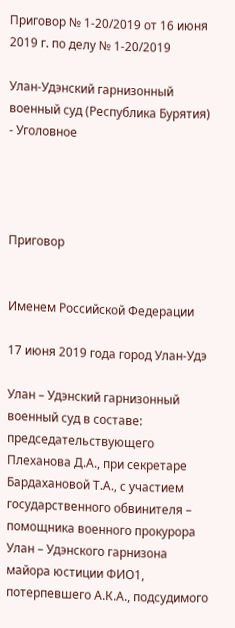Приговор № 1-20/2019 от 16 июня 2019 г. по делу № 1-20/2019

Улан-Удэнский гарнизонный военный суд (Республика Бурятия) - Уголовное




Приговор


Именем Российской Федерации

17 июня 2019 года город Улан-Удэ

Улан – Удэнский гарнизонный военный суд в составе: председательствующего Плеханова Д.А., при секретаре Бардахановой Т.А., с участием государственного обвинителя – помощника военного прокурора Улан – Удэнского гарнизона майора юстиции ФИО1, потерпевшего А.К.А., подсудимого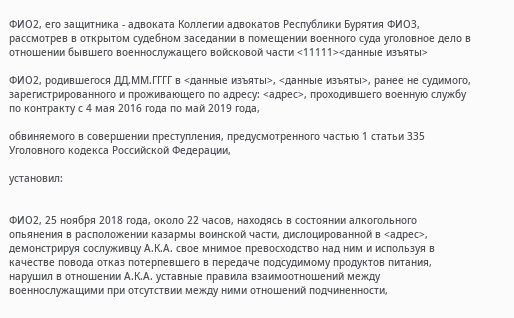ФИО2, его защитника - адвоката Коллегии адвокатов Республики Бурятия ФИО3, рассмотрев в открытом судебном заседании в помещении военного суда уголовное дело в отношении бывшего военнослужащего войсковой части <11111><данные изъяты>

ФИО2, родившегося ДД.ММ.ГГГГ в <данные изъяты>, <данные изъяты>, ранее не судимого, зарегистрированного и проживающего по адресу: <адрес>, проходившего военную службу по контракту с 4 мая 2016 года по май 2019 года,

обвиняемого в совершении преступления, предусмотренного частью 1 статьи 335 Уголовного кодекса Российской Федерации,

установил:


ФИО2, 25 ноября 2018 года, около 22 часов, находясь в состоянии алкогольного опьянения в расположении казармы воинской части, дислоцированной в <адрес>, демонстрируя сослуживцу А.К.А. свое мнимое превосходство над ним и используя в качестве повода отказ потерпевшего в передаче подсудимому продуктов питания, нарушил в отношении А.К.А. уставные правила взаимоотношений между военнослужащими при отсутствии между ними отношений подчиненности,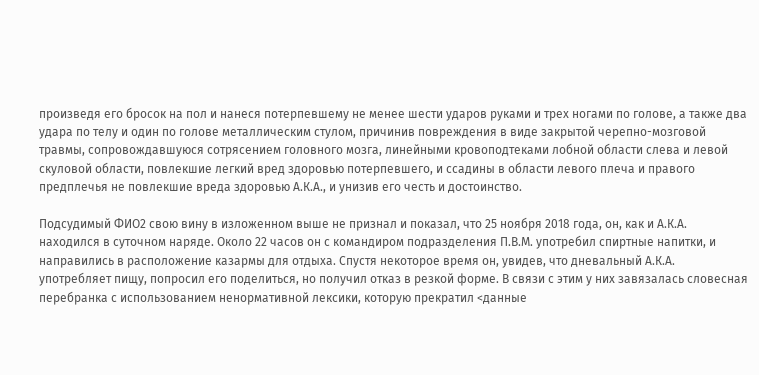произведя его бросок на пол и нанеся потерпевшему не менее шести ударов руками и трех ногами по голове, а также два удара по телу и один по голове металлическим стулом, причинив повреждения в виде закрытой черепно-мозговой травмы, сопровождавшуюся сотрясением головного мозга, линейными кровоподтеками лобной области слева и левой скуловой области, повлекшие легкий вред здоровью потерпевшего, и ссадины в области левого плеча и правого предплечья не повлекшие вреда здоровью А.К.А., и унизив его честь и достоинство.

Подсудимый ФИО2 свою вину в изложенном выше не признал и показал, что 25 ноября 2018 года, он, как и А.К.А. находился в суточном наряде. Около 22 часов он с командиром подразделения П.В.М. употребил спиртные напитки, и направились в расположение казармы для отдыха. Спустя некоторое время он, увидев, что дневальный А.К.А. употребляет пищу, попросил его поделиться, но получил отказ в резкой форме. В связи с этим у них завязалась словесная перебранка с использованием ненормативной лексики, которую прекратил <данные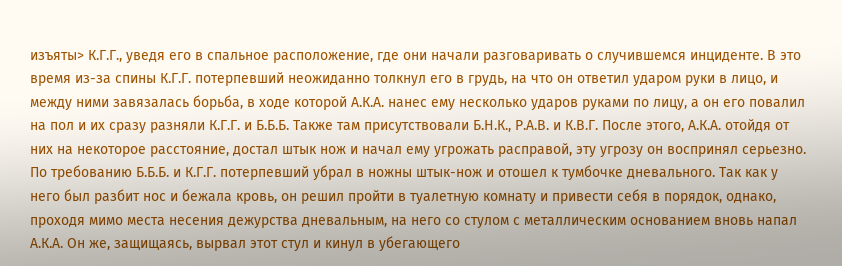изъяты> К.Г.Г., уведя его в спальное расположение, где они начали разговаривать о случившемся инциденте. В это время из-за спины К.Г.Г. потерпевший неожиданно толкнул его в грудь, на что он ответил ударом руки в лицо, и между ними завязалась борьба, в ходе которой А.К.А. нанес ему несколько ударов руками по лицу, а он его повалил на пол и их сразу разняли К.Г.Г. и Б.Б.Б. Также там присутствовали Б.Н.К., Р.А.В. и К.В.Г. После этого, А.К.А. отойдя от них на некоторое расстояние, достал штык нож и начал ему угрожать расправой, эту угрозу он воспринял серьезно. По требованию Б.Б.Б. и К.Г.Г. потерпевший убрал в ножны штык-нож и отошел к тумбочке дневального. Так как у него был разбит нос и бежала кровь, он решил пройти в туалетную комнату и привести себя в порядок, однако, проходя мимо места несения дежурства дневальным, на него со стулом с металлическим основанием вновь напал А.К.А. Он же, защищаясь, вырвал этот стул и кинул в убегающего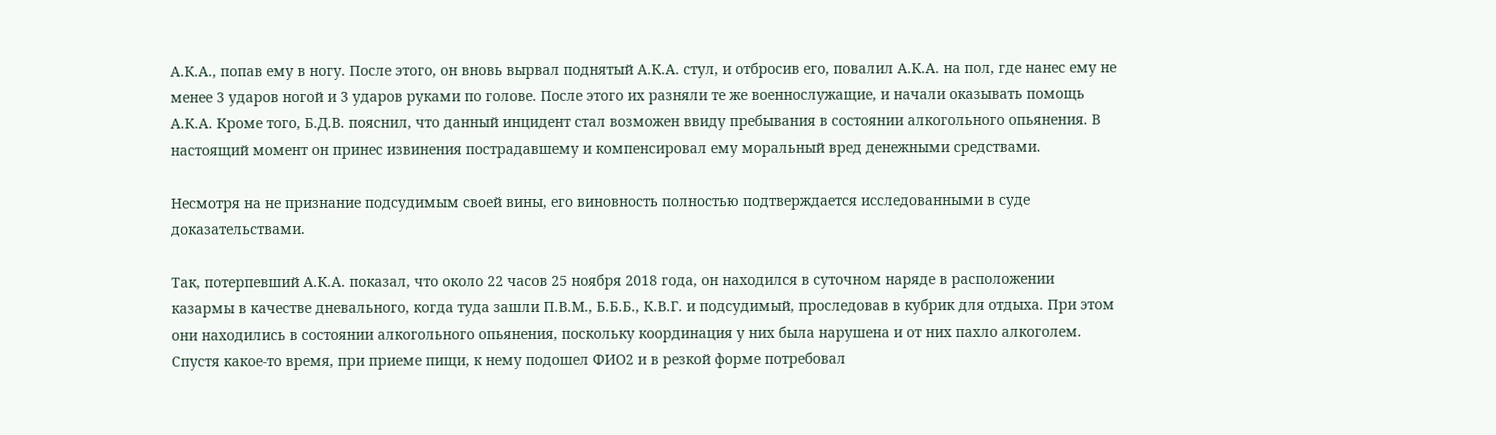А.К.А., попав ему в ногу. После этого, он вновь вырвал поднятый А.К.А. стул, и отбросив его, повалил А.К.А. на пол, где нанес ему не менее 3 ударов ногой и 3 ударов руками по голове. После этого их разняли те же военнослужащие, и начали оказывать помощь А.К.А. Кроме того, Б.Д.В. пояснил, что данный инцидент стал возможен ввиду пребывания в состоянии алкогольного опьянения. В настоящий момент он принес извинения пострадавшему и компенсировал ему моральный вред денежными средствами.

Несмотря на не признание подсудимым своей вины, его виновность полностью подтверждается исследованными в суде доказательствами.

Так, потерпевший А.К.А. показал, что около 22 часов 25 ноября 2018 года, он находился в суточном наряде в расположении казармы в качестве дневального, когда туда зашли П.В.М., Б.Б.Б., К.В.Г. и подсудимый, проследовав в кубрик для отдыха. При этом они находились в состоянии алкогольного опьянения, поскольку координация у них была нарушена и от них пахло алкоголем. Спустя какое-то время, при приеме пищи, к нему подошел ФИО2 и в резкой форме потребовал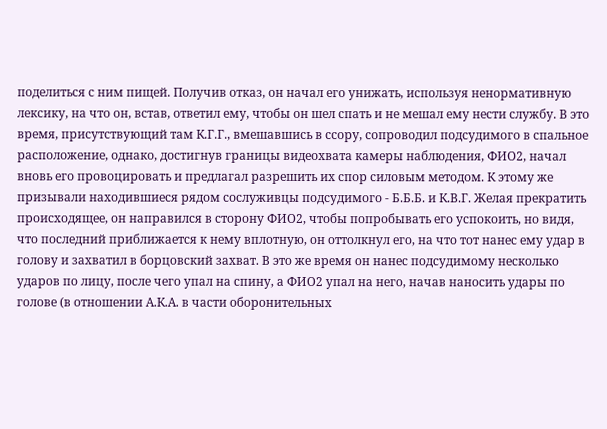поделиться с ним пищей. Получив отказ, он начал его унижать, используя ненормативную лексику, на что он, встав, ответил ему, чтобы он шел спать и не мешал ему нести службу. В это время, присутствующий там К.Г.Г., вмешавшись в ссору, сопроводил подсудимого в спальное расположение, однако, достигнув границы видеохвата камеры наблюдения, ФИО2, начал вновь его провоцировать и предлагал разрешить их спор силовым методом. К этому же призывали находившиеся рядом сослуживцы подсудимого - Б.Б.Б. и К.В.Г. Желая прекратить происходящее, он направился в сторону ФИО2, чтобы попробывать его успокоить, но видя, что последний приближается к нему вплотную, он оттолкнул его, на что тот нанес ему удар в голову и захватил в борцовский захват. В это же время он нанес подсудимому несколько ударов по лицу, после чего упал на спину, а ФИО2 упал на него, начав наносить удары по голове (в отношении А.К.А. в части оборонительных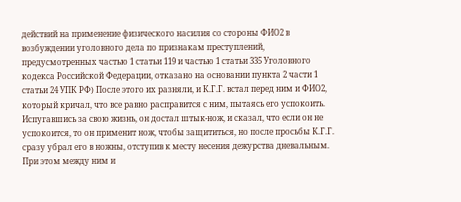действий на применение физического насилия со стороны ФИО2 в возбуждении уголовного дела по признакам преступлений, предусмотренных частью 1 статьи 119 и частью 1 статьи 335 Уголовного кодекса Российской Федерации, отказано на основании пункта 2 части 1 статьи 24 УПК РФ) После этого их разняли, и К.Г.Г. встал перед ним и ФИО2, который кричал, что все равно расправится с ним, пытаясь его успокоить. Испугавшись за свою жизнь, он достал штык-нож, и сказал, что если он не успокоится, то он применит нож, чтобы защититься, но после просьбы К.Г.Г. сразу убрал его в ножны, отступив к месту несения дежурства дневальным. При этом между ним и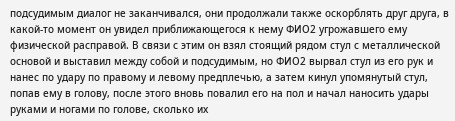подсудимым диалог не заканчивался, они продолжали также оскорблять друг друга, в какой-то момент он увидел приближающегося к нему ФИО2 угрожавшего ему физической расправой. В связи с этим он взял стоящий рядом стул с металлической основой и выставил между собой и подсудимым, но ФИО2 вырвал стул из его рук и нанес по удару по правому и левому предплечью, а затем кинул упомянутый стул, попав ему в голову, после этого вновь повалил его на пол и начал наносить удары руками и ногами по голове, сколько их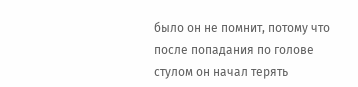было он не помнит, потому что после попадания по голове стулом он начал терять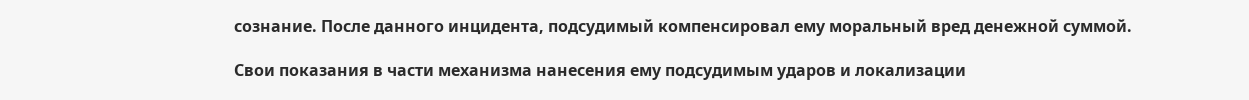сознание. После данного инцидента, подсудимый компенсировал ему моральный вред денежной суммой.

Свои показания в части механизма нанесения ему подсудимым ударов и локализации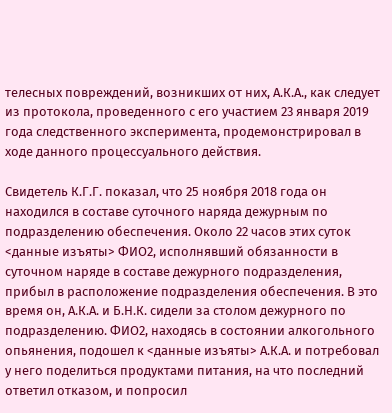телесных повреждений, возникших от них, А.К.А., как следует из протокола, проведенного с его участием 23 января 2019 года следственного эксперимента, продемонстрировал в ходе данного процессуального действия.

Свидетель К.Г.Г. показал, что 25 ноября 2018 года он находился в составе суточного наряда дежурным по подразделению обеспечения. Около 22 часов этих суток <данные изъяты> ФИО2, исполнявший обязанности в суточном наряде в составе дежурного подразделения, прибыл в расположение подразделения обеспечения. В это время он, А.К.А. и Б.Н.К. сидели за столом дежурного по подразделению. ФИО2, находясь в состоянии алкогольного опьянения, подошел к <данные изъяты> А.К.А. и потребовал у него поделиться продуктами питания, на что последний ответил отказом, и попросил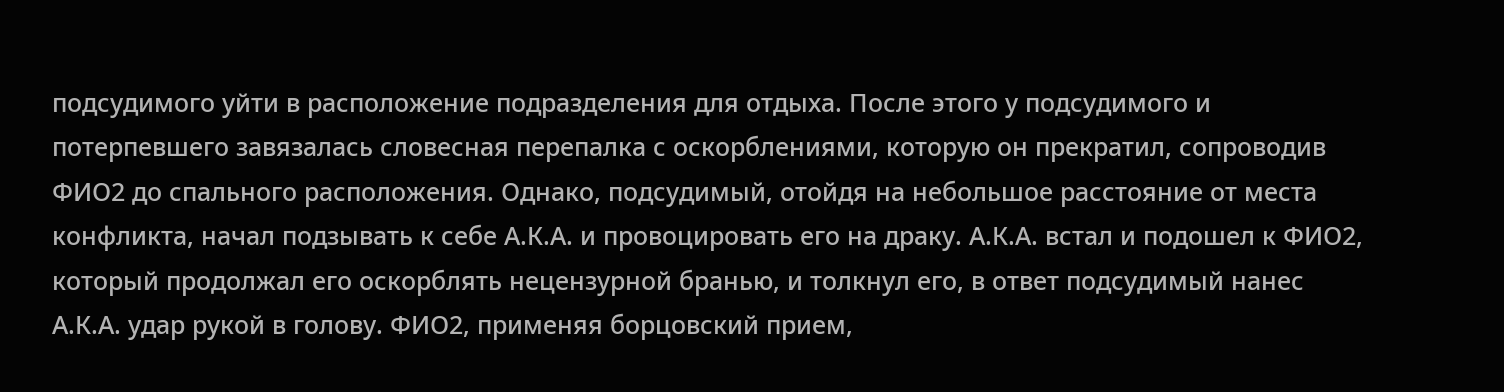подсудимого уйти в расположение подразделения для отдыха. После этого у подсудимого и потерпевшего завязалась словесная перепалка с оскорблениями, которую он прекратил, сопроводив ФИО2 до спального расположения. Однако, подсудимый, отойдя на небольшое расстояние от места конфликта, начал подзывать к себе А.К.А. и провоцировать его на драку. А.К.А. встал и подошел к ФИО2, который продолжал его оскорблять нецензурной бранью, и толкнул его, в ответ подсудимый нанес А.К.А. удар рукой в голову. ФИО2, применяя борцовский прием,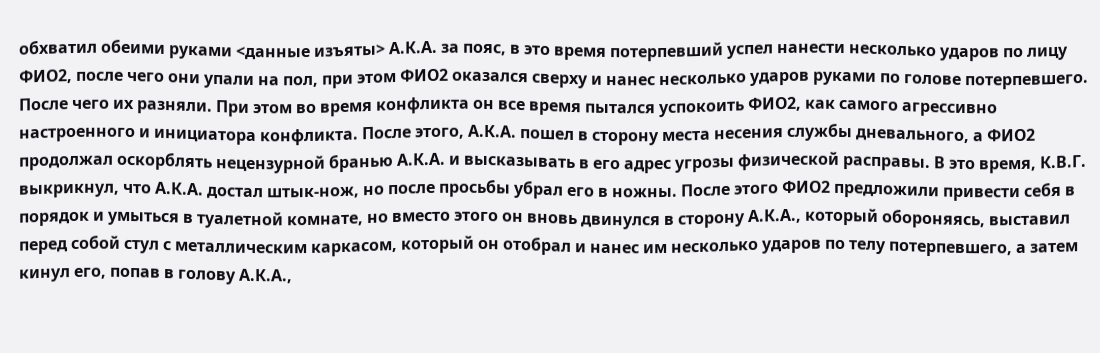обхватил обеими руками <данные изъяты> А.К.А. за пояс, в это время потерпевший успел нанести несколько ударов по лицу ФИО2, после чего они упали на пол, при этом ФИО2 оказался сверху и нанес несколько ударов руками по голове потерпевшего. После чего их разняли. При этом во время конфликта он все время пытался успокоить ФИО2, как самого агрессивно настроенного и инициатора конфликта. После этого, А.К.А. пошел в сторону места несения службы дневального, а ФИО2 продолжал оскорблять нецензурной бранью А.К.А. и высказывать в его адрес угрозы физической расправы. В это время, К.В.Г. выкрикнул, что А.К.А. достал штык-нож, но после просьбы убрал его в ножны. После этого ФИО2 предложили привести себя в порядок и умыться в туалетной комнате, но вместо этого он вновь двинулся в сторону А.К.А., который обороняясь, выставил перед собой стул с металлическим каркасом, который он отобрал и нанес им несколько ударов по телу потерпевшего, а затем кинул его, попав в голову А.К.А.,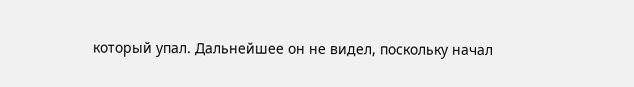который упал. Дальнейшее он не видел, поскольку начал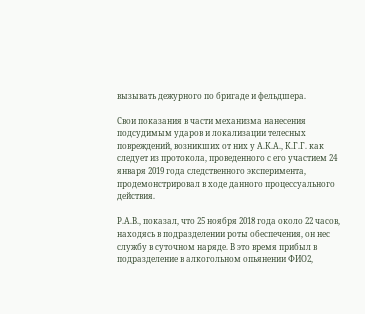вызывать дежурного по бригаде и фельдшера.

Свои показания в части механизма нанесения подсудимым ударов и локализации телесных повреждений, возникших от них у А.К.А., К.Г.Г. как следует из протокола, проведенного с его участием 24 января 2019 года следственного эксперимента, продемонстрировал в ходе данного процессуального действия.

Р.А.В., показал, что 25 ноября 2018 года около 22 часов, находясь в подразделении роты обеспечения, он нес службу в суточном наряде. В это время прибыл в подразделение в алкогольном опьянении ФИО2,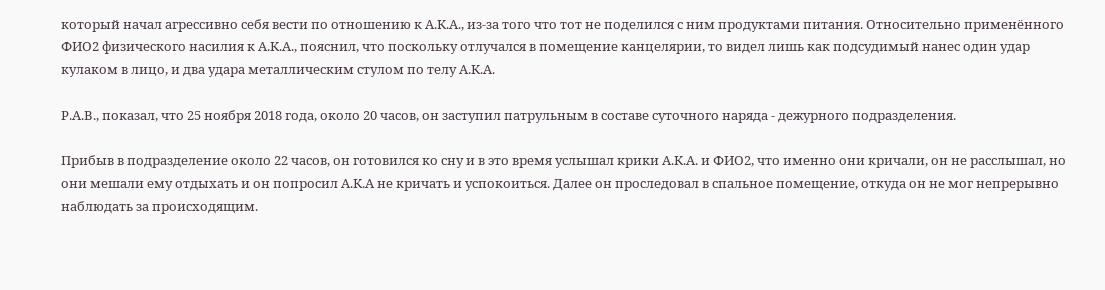который начал агрессивно себя вести по отношению к А.К.А., из-за того что тот не поделился с ним продуктами питания. Относительно применённого ФИО2 физического насилия к А.К.А., пояснил, что поскольку отлучался в помещение канцелярии, то видел лишь как подсудимый нанес один удар кулаком в лицо, и два удара металлическим стулом по телу А.К.А.

Р.А.В., показал, что 25 ноября 2018 года, около 20 часов, он заступил патрульным в составе суточного наряда - дежурного подразделения.

Прибыв в подразделение около 22 часов, он готовился ко сну и в это время услышал крики А.К.А. и ФИО2, что именно они кричали, он не расслышал, но они мешали ему отдыхать и он попросил А.К.А не кричать и успокоиться. Далее он проследовал в спальное помещение, откуда он не мог непрерывно наблюдать за происходящим.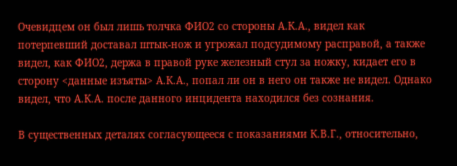Очевидцем он был лишь толчка ФИО2 со стороны А.К.А., видел как потерпевший доставал штык-нож и угрожал подсудимому расправой, а также видел, как ФИО2, держа в правой руке железный стул за ножку, кидает его в сторону <данные изъяты> А.К.А., попал ли он в него он также не видел. Однако видел, что А.К.А. после данного инцидента находился без сознания.

В существенных деталях согласующееся с показаниями К.В.Г., относительно,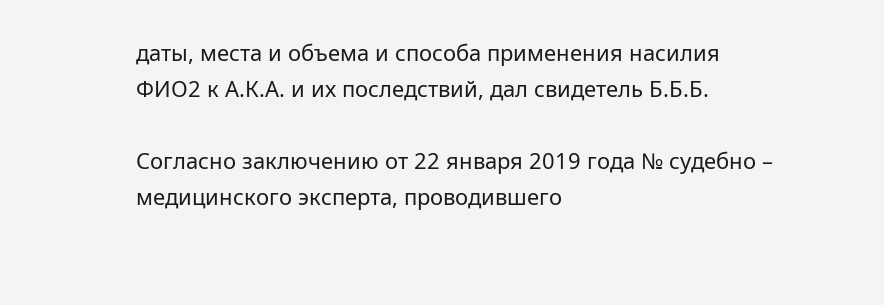даты, места и объема и способа применения насилия ФИО2 к А.К.А. и их последствий, дал свидетель Б.Б.Б.

Согласно заключению от 22 января 2019 года № судебно – медицинского эксперта, проводившего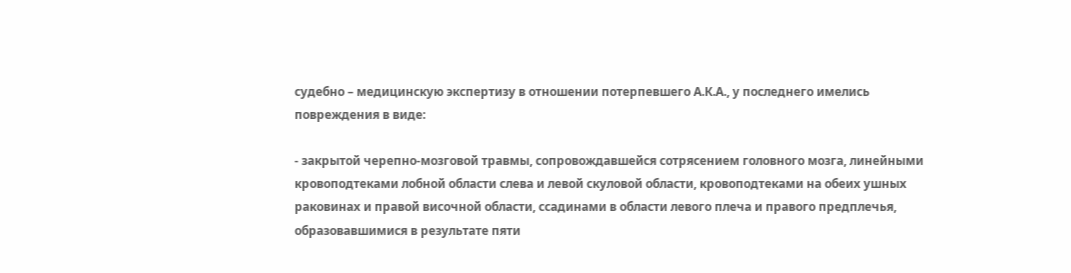судебно – медицинскую экспертизу в отношении потерпевшего А.К.А., у последнего имелись повреждения в виде:

- закрытой черепно-мозговой травмы, сопровождавшейся сотрясением головного мозга, линейными кровоподтеками лобной области слева и левой скуловой области, кровоподтеками на обеих ушных раковинах и правой височной области, ссадинами в области левого плеча и правого предплечья, образовавшимися в результате пяти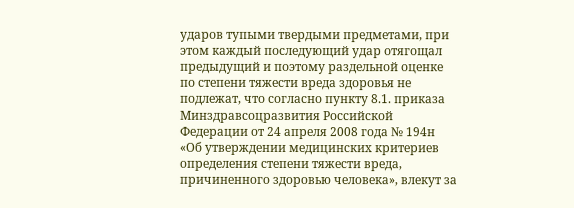ударов тупыми твердыми предметами, при этом каждый последующий удар отягощал предыдущий и поэтому раздельной оценке по степени тяжести вреда здоровья не подлежат, что согласно пункту 8.1. приказа Минздравсоцразвития Российской Федерации от 24 апреля 2008 года № 194н «Об утверждении медицинских критериев определения степени тяжести вреда, причиненного здоровью человека», влекут за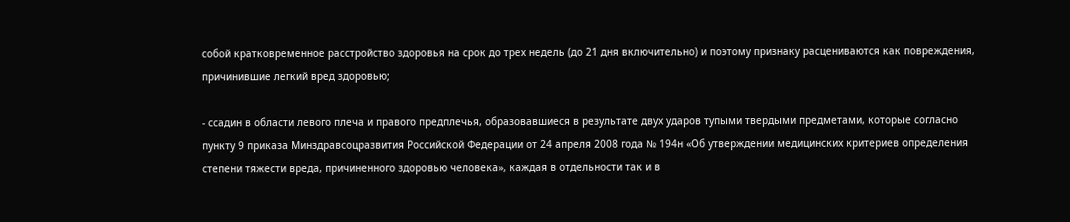собой кратковременное расстройство здоровья на срок до трех недель (до 21 дня включительно) и поэтому признаку расцениваются как повреждения, причинившие легкий вред здоровью;

- ссадин в области левого плеча и правого предплечья, образовавшиеся в результате двух ударов тупыми твердыми предметами, которые согласно пункту 9 приказа Минздравсоцразвития Российской Федерации от 24 апреля 2008 года № 194н «Об утверждении медицинских критериев определения степени тяжести вреда, причиненного здоровью человека», каждая в отдельности так и в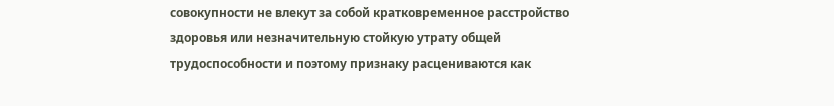совокупности не влекут за собой кратковременное расстройство здоровья или незначительную стойкую утрату общей трудоспособности и поэтому признаку расцениваются как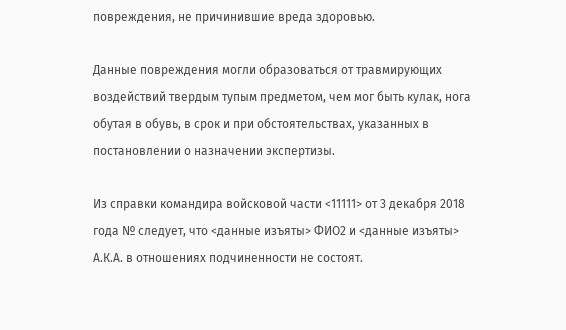повреждения, не причинившие вреда здоровью.

Данные повреждения могли образоваться от травмирующих воздействий твердым тупым предметом, чем мог быть кулак, нога обутая в обувь, в срок и при обстоятельствах, указанных в постановлении о назначении экспертизы.

Из справки командира войсковой части <11111> от 3 декабря 2018 года № следует, что <данные изъяты> ФИО2 и <данные изъяты> А.К.А. в отношениях подчиненности не состоят.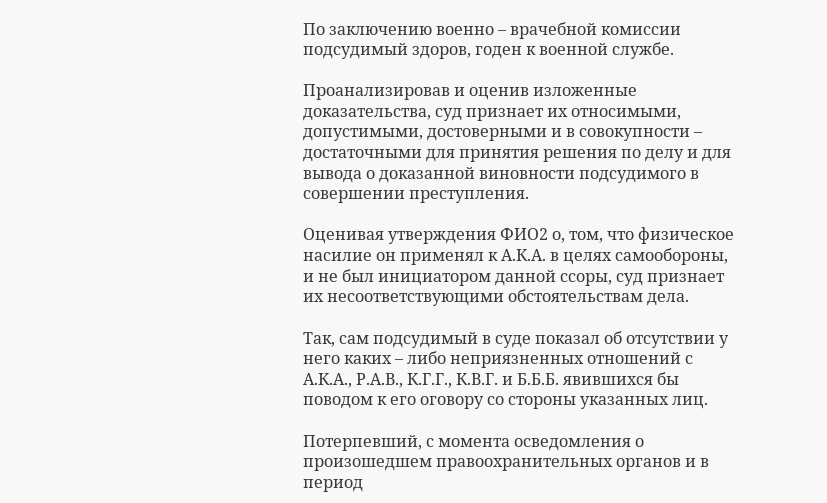По заключению военно – врачебной комиссии подсудимый здоров, годен к военной службе.

Проанализировав и оценив изложенные доказательства, суд признает их относимыми, допустимыми, достоверными и в совокупности – достаточными для принятия решения по делу и для вывода о доказанной виновности подсудимого в совершении преступления.

Оценивая утверждения ФИО2 о, том, что физическое насилие он применял к А.К.А. в целях самообороны, и не был инициатором данной ссоры, суд признает их несоответствующими обстоятельствам дела.

Так, сам подсудимый в суде показал об отсутствии у него каких – либо неприязненных отношений с А.К.А., Р.А.В., К.Г.Г., К.В.Г. и Б.Б.Б. явившихся бы поводом к его оговору со стороны указанных лиц.

Потерпевший, с момента осведомления о произошедшем правоохранительных органов и в период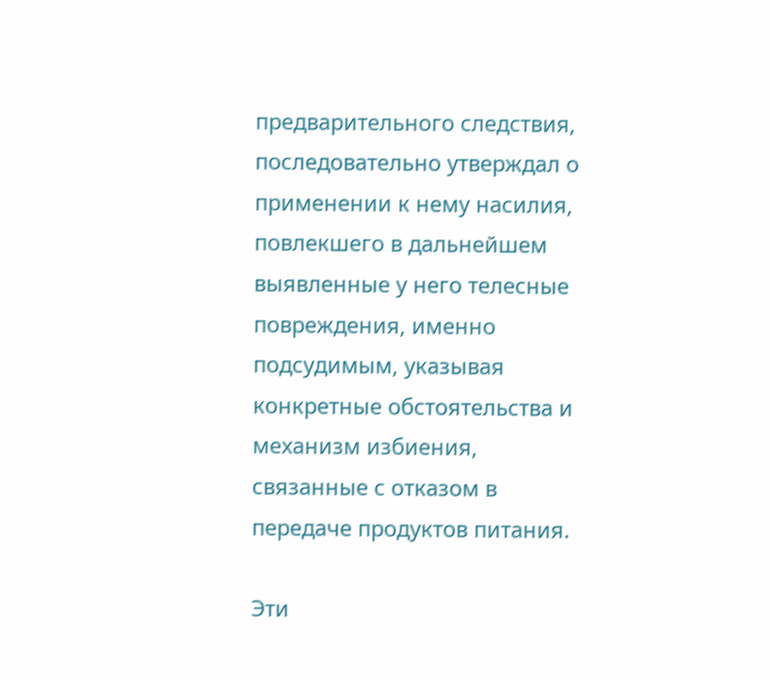предварительного следствия, последовательно утверждал о применении к нему насилия, повлекшего в дальнейшем выявленные у него телесные повреждения, именно подсудимым, указывая конкретные обстоятельства и механизм избиения, связанные с отказом в передаче продуктов питания.

Эти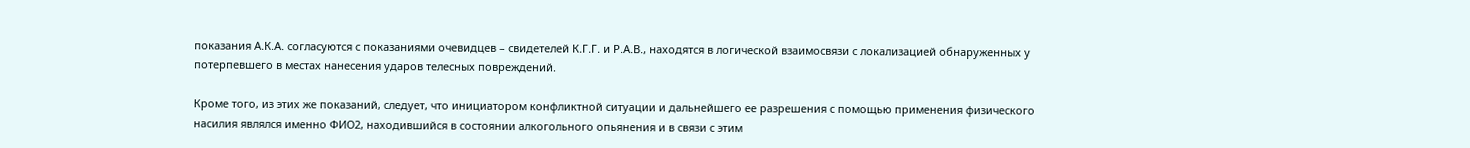показания А.К.А. согласуются с показаниями очевидцев – свидетелей К.Г.Г. и Р.А.В., находятся в логической взаимосвязи с локализацией обнаруженных у потерпевшего в местах нанесения ударов телесных повреждений.

Кроме того, из этих же показаний, следует, что инициатором конфликтной ситуации и дальнейшего ее разрешения с помощью применения физического насилия являлся именно ФИО2, находившийся в состоянии алкогольного опьянения и в связи с этим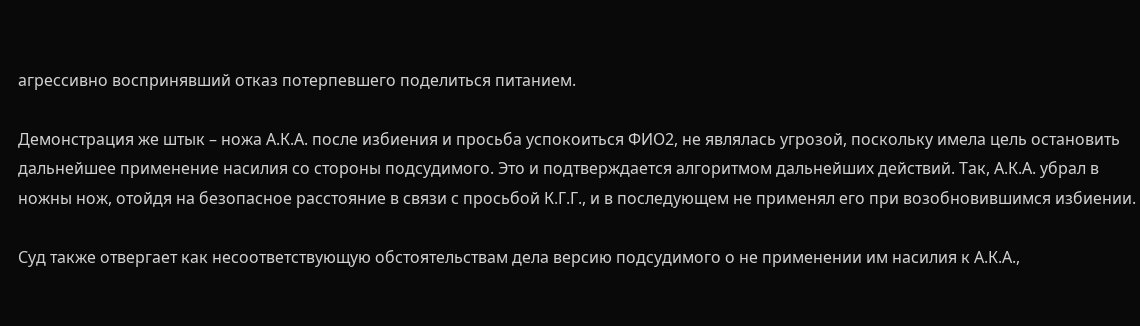агрессивно воспринявший отказ потерпевшего поделиться питанием.

Демонстрация же штык – ножа А.К.А. после избиения и просьба успокоиться ФИО2, не являлась угрозой, поскольку имела цель остановить дальнейшее применение насилия со стороны подсудимого. Это и подтверждается алгоритмом дальнейших действий. Так, А.К.А. убрал в ножны нож, отойдя на безопасное расстояние в связи с просьбой К.Г.Г., и в последующем не применял его при возобновившимся избиении.

Суд также отвергает как несоответствующую обстоятельствам дела версию подсудимого о не применении им насилия к А.К.А.,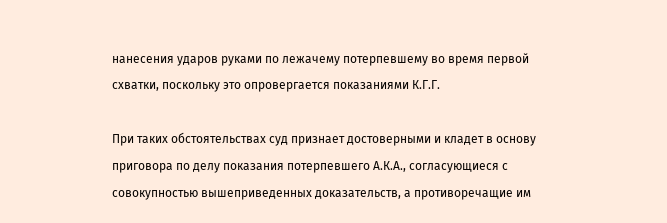нанесения ударов руками по лежачему потерпевшему во время первой схватки, поскольку это опровергается показаниями К.Г.Г.

При таких обстоятельствах суд признает достоверными и кладет в основу приговора по делу показания потерпевшего А.К.А., согласующиеся с совокупностью вышеприведенных доказательств, а противоречащие им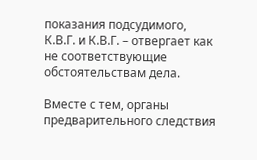показания подсудимого, К.В.Г. и К.В.Г. – отвергает как не соответствующие обстоятельствам дела.

Вместе с тем, органы предварительного следствия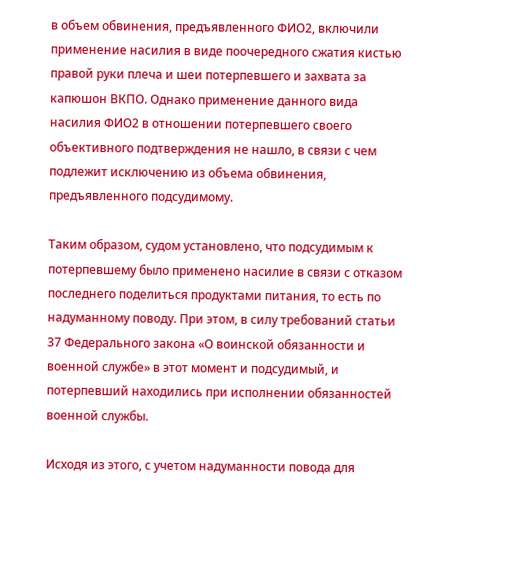в объем обвинения, предъявленного ФИО2, включили применение насилия в виде поочередного сжатия кистью правой руки плеча и шеи потерпевшего и захвата за капюшон ВКПО. Однако применение данного вида насилия ФИО2 в отношении потерпевшего своего объективного подтверждения не нашло, в связи с чем подлежит исключению из объема обвинения, предъявленного подсудимому.

Таким образом, судом установлено, что подсудимым к потерпевшему было применено насилие в связи с отказом последнего поделиться продуктами питания, то есть по надуманному поводу. При этом, в силу требований статьи 37 Федерального закона «О воинской обязанности и военной службе» в этот момент и подсудимый, и потерпевший находились при исполнении обязанностей военной службы.

Исходя из этого, с учетом надуманности повода для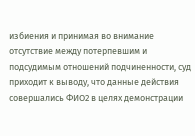избиения и принимая во внимание отсутствие между потерпевшим и подсудимым отношений подчиненности, суд приходит к выводу, что данные действия совершались ФИО2 в целях демонстрации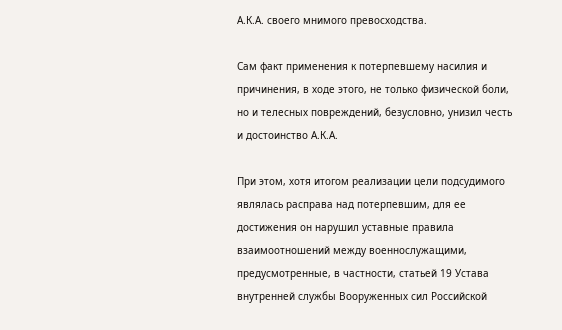А.К.А. своего мнимого превосходства.

Сам факт применения к потерпевшему насилия и причинения, в ходе этого, не только физической боли, но и телесных повреждений, безусловно, унизил честь и достоинство А.К.А.

При этом, хотя итогом реализации цели подсудимого являлась расправа над потерпевшим, для ее достижения он нарушил уставные правила взаимоотношений между военнослужащими, предусмотренные, в частности, статьей 19 Устава внутренней службы Вооруженных сил Российской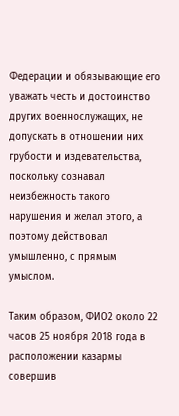Федерации и обязывающие его уважать честь и достоинство других военнослужащих, не допускать в отношении них грубости и издевательства, поскольку сознавал неизбежность такого нарушения и желал этого, а поэтому действовал умышленно, с прямым умыслом.

Таким образом, ФИО2 около 22 часов 25 ноября 2018 года в расположении казармы совершив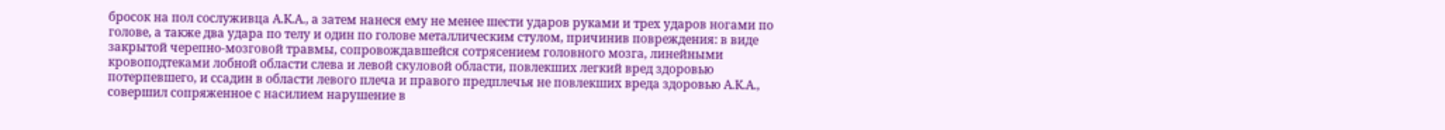бросок на пол сослуживца А.К.А., а затем нанеся ему не менее шести ударов руками и трех ударов ногами по голове, а также два удара по телу и один по голове металлическим стулом, причинив повреждения: в виде закрытой черепно-мозговой травмы, сопровождавшейся сотрясением головного мозга, линейными кровоподтеками лобной области слева и левой скуловой области, повлекших легкий вред здоровью потерпевшего, и ссадин в области левого плеча и правого предплечья не повлекших вреда здоровью А.К.А., совершил сопряженное с насилием нарушение в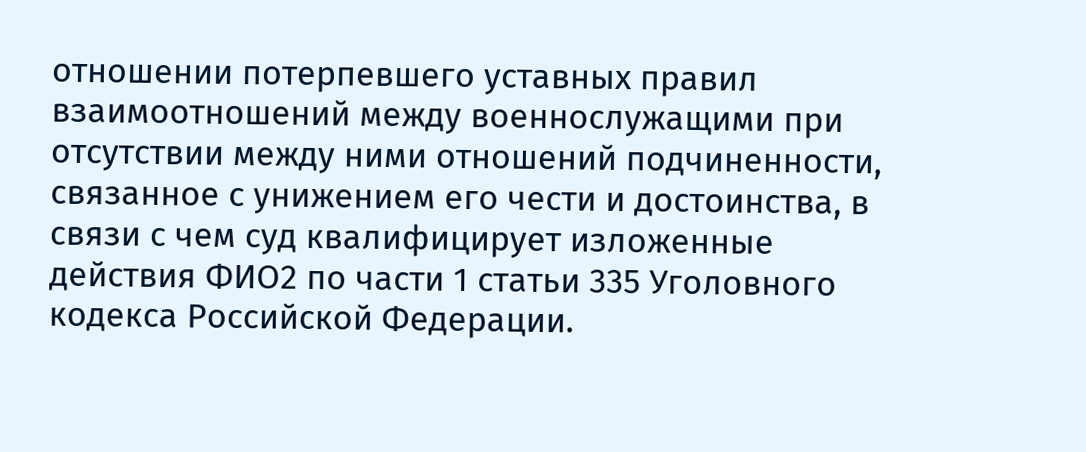отношении потерпевшего уставных правил взаимоотношений между военнослужащими при отсутствии между ними отношений подчиненности, связанное с унижением его чести и достоинства, в связи с чем суд квалифицирует изложенные действия ФИО2 по части 1 статьи 335 Уголовного кодекса Российской Федерации.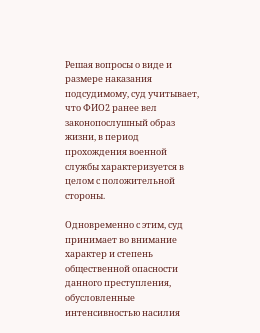Решая вопросы о виде и размере наказания подсудимому, суд учитывает, что ФИО2 ранее вел законопослушный образ жизни, в период прохождения военной службы характеризуется в целом с положительной стороны.

Одновременно с этим, суд принимает во внимание характер и степень общественной опасности данного преступления, обусловленные интенсивностью насилия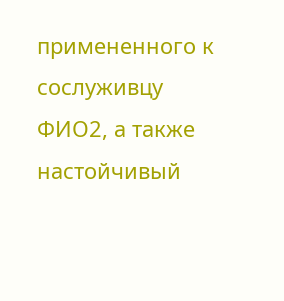примененного к сослуживцу ФИО2, а также настойчивый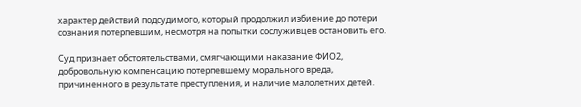характер действий подсудимого, который продолжил избиение до потери сознания потерпевшим, несмотря на попытки сослуживцев остановить его.

Суд признает обстоятельствами, смягчающими наказание ФИО2, добровольную компенсацию потерпевшему морального вреда, причиненного в результате преступления, и наличие малолетних детей.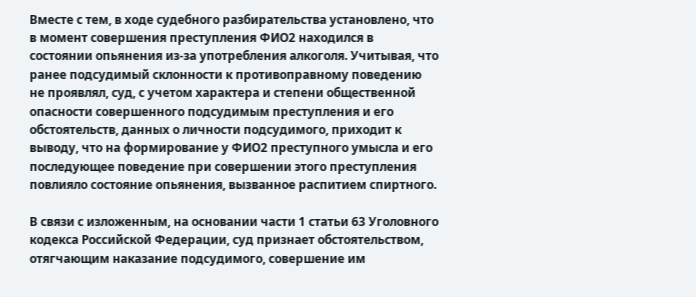Вместе с тем, в ходе судебного разбирательства установлено, что в момент совершения преступления ФИО2 находился в состоянии опьянения из-за употребления алкоголя. Учитывая, что ранее подсудимый склонности к противоправному поведению не проявлял, суд, с учетом характера и степени общественной опасности совершенного подсудимым преступления и его обстоятельств, данных о личности подсудимого, приходит к выводу, что на формирование у ФИО2 преступного умысла и его последующее поведение при совершении этого преступления повлияло состояние опьянения, вызванное распитием спиртного.

В связи с изложенным, на основании части 1 статьи 63 Уголовного кодекса Российской Федерации, суд признает обстоятельством, отягчающим наказание подсудимого, совершение им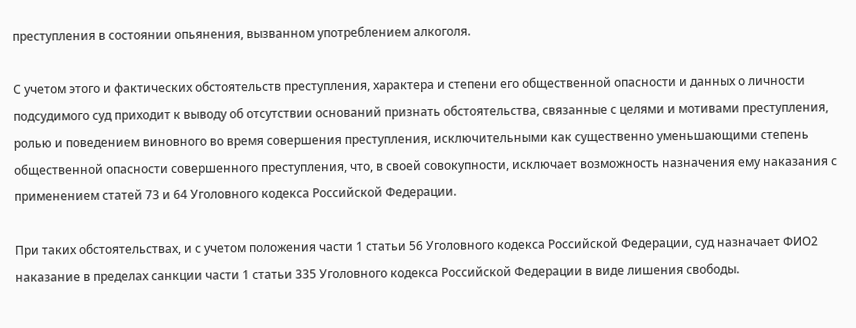преступления в состоянии опьянения, вызванном употреблением алкоголя.

С учетом этого и фактических обстоятельств преступления, характера и степени его общественной опасности и данных о личности подсудимого суд приходит к выводу об отсутствии оснований признать обстоятельства, связанные с целями и мотивами преступления, ролью и поведением виновного во время совершения преступления, исключительными как существенно уменьшающими степень общественной опасности совершенного преступления, что, в своей совокупности, исключает возможность назначения ему наказания с применением статей 73 и 64 Уголовного кодекса Российской Федерации.

При таких обстоятельствах, и с учетом положения части 1 статьи 56 Уголовного кодекса Российской Федерации, суд назначает ФИО2 наказание в пределах санкции части 1 статьи 335 Уголовного кодекса Российской Федерации в виде лишения свободы.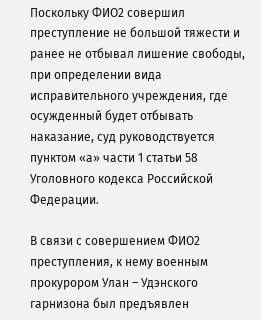Поскольку ФИО2 совершил преступление не большой тяжести и ранее не отбывал лишение свободы, при определении вида исправительного учреждения, где осужденный будет отбывать наказание, суд руководствуется пунктом «а» части 1 статьи 58 Уголовного кодекса Российской Федерации.

В связи с совершением ФИО2 преступления, к нему военным прокурором Улан – Удэнского гарнизона был предъявлен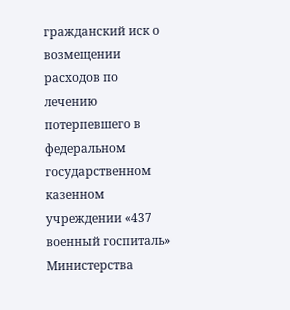гражданский иск о возмещении расходов по лечению потерпевшего в федеральном государственном казенном учреждении «437 военный госпиталь» Министерства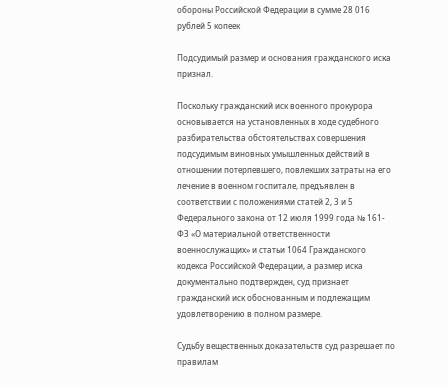обороны Российской Федерации в сумме 28 016 рублей 5 копеек

Подсудимый размер и основания гражданского иска признал.

Поскольку гражданский иск военного прокурора основывается на установленных в ходе судебного разбирательства обстоятельствах совершения подсудимым виновных умышленных действий в отношении потерпевшего, повлекших затраты на его лечение в военном госпитале, предъявлен в соответствии с положениями статей 2, 3 и 5 Федерального закона от 12 июля 1999 года № 161-ФЗ «О материальной ответственности военнослужащих» и статьи 1064 Гражданского кодекса Российской Федерации, а размер иска документально подтвержден, суд признает гражданский иск обоснованным и подлежащим удовлетворению в полном размере.

Судьбу вещественных доказательств суд разрешает по правилам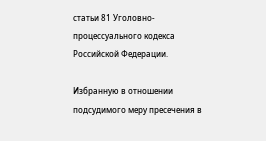статьи 81 Уголовно-процессуального кодекса Российской Федерации.

Избранную в отношении подсудимого меру пресечения в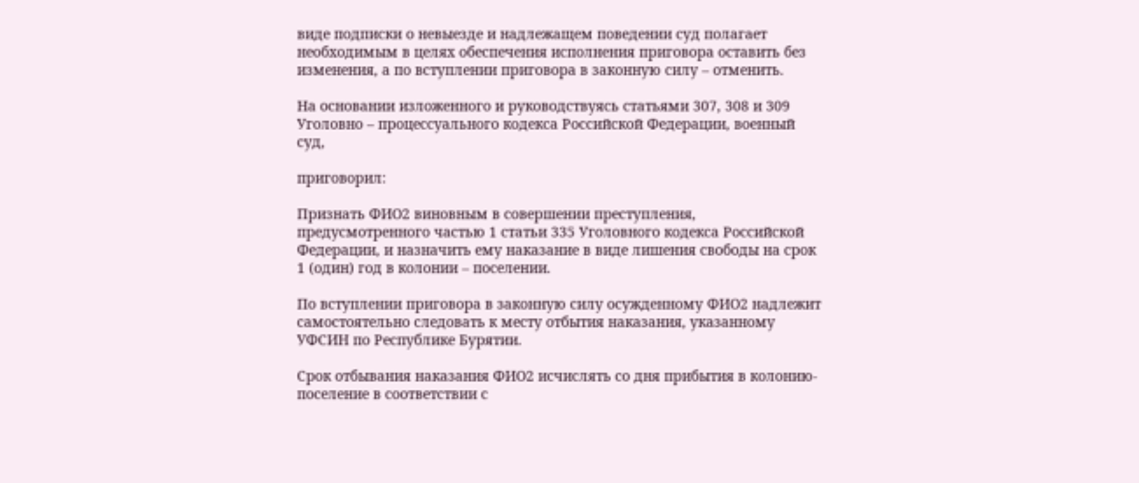виде подписки о невыезде и надлежащем поведении суд полагает необходимым в целях обеспечения исполнения приговора оставить без изменения, а по вступлении приговора в законную силу – отменить.

На основании изложенного и руководствуясь статьями 307, 308 и 309 Уголовно – процессуального кодекса Российской Федерации, военный суд,

приговорил:

Признать ФИО2 виновным в совершении преступления, предусмотренного частью 1 статьи 335 Уголовного кодекса Российской Федерации, и назначить ему наказание в виде лишения свободы на срок 1 (один) год в колонии – поселении.

По вступлении приговора в законную силу осужденному ФИО2 надлежит самостоятельно следовать к месту отбытия наказания, указанному УФСИН по Республике Бурятии.

Срок отбывания наказания ФИО2 исчислять со дня прибытия в колонию-поселение в соответствии с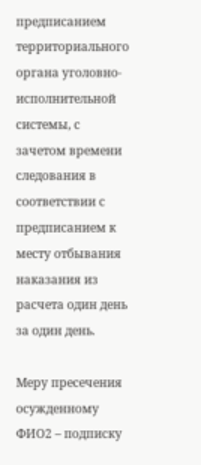предписанием территориального органа уголовно-исполнительной системы, с зачетом времени следования в соответствии с предписанием к месту отбывания наказания из расчета один день за один день.

Меру пресечения осужденному ФИО2 – подписку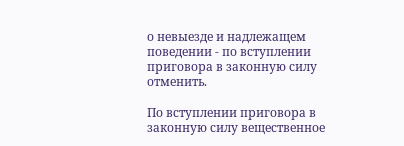о невыезде и надлежащем поведении - по вступлении приговора в законную силу отменить.

По вступлении приговора в законную силу вещественное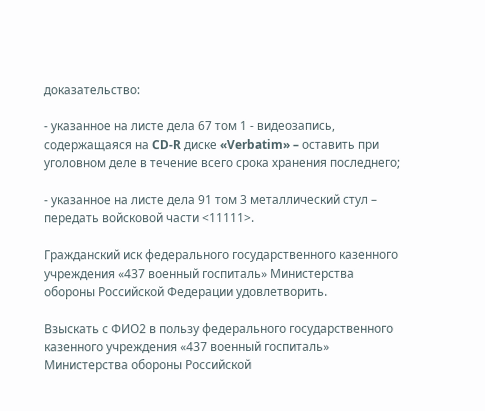доказательство:

- указанное на листе дела 67 том 1 - видеозапись, содержащаяся на CD-R диске «Verbatim» – оставить при уголовном деле в течение всего срока хранения последнего;

- указанное на листе дела 91 том 3 металлический стул – передать войсковой части <11111>.

Гражданский иск федерального государственного казенного учреждения «437 военный госпиталь» Министерства обороны Российской Федерации удовлетворить.

Взыскать с ФИО2 в пользу федерального государственного казенного учреждения «437 военный госпиталь» Министерства обороны Российской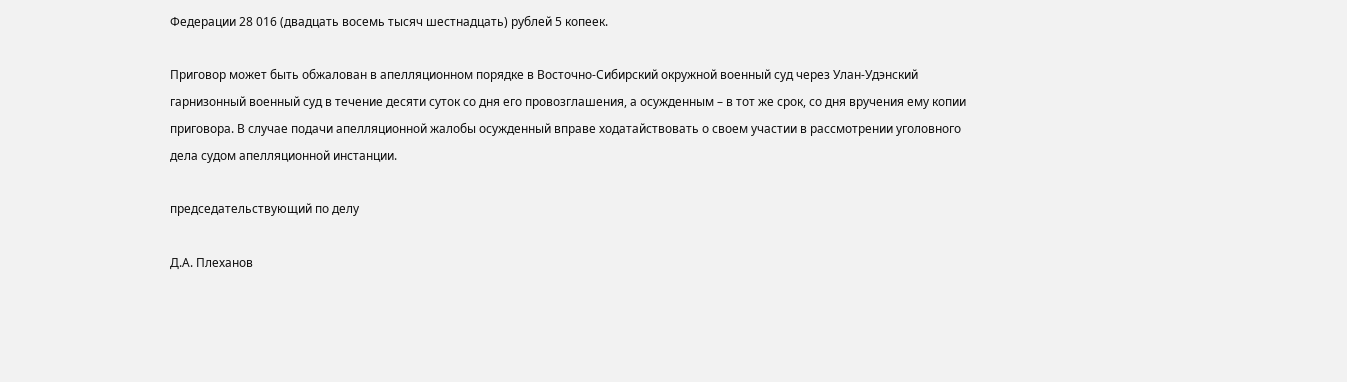Федерации 28 016 (двадцать восемь тысяч шестнадцать) рублей 5 копеек.

Приговор может быть обжалован в апелляционном порядке в Восточно-Сибирский окружной военный суд через Улан-Удэнский гарнизонный военный суд в течение десяти суток со дня его провозглашения, а осужденным – в тот же срок, со дня вручения ему копии приговора. В случае подачи апелляционной жалобы осужденный вправе ходатайствовать о своем участии в рассмотрении уголовного дела судом апелляционной инстанции.

председательствующий по делу

Д.А. Плеханов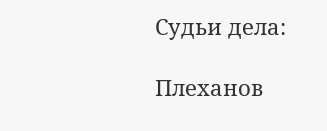Судьи дела:

Плеханов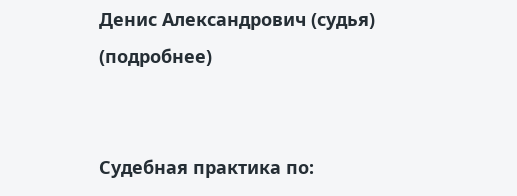Денис Александрович (судья) (подробнее)


Судебная практика по: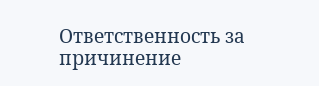Ответственность за причинение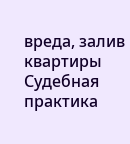вреда, залив квартиры
Судебная практика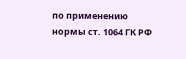по применению нормы ст. 1064 ГК РФ